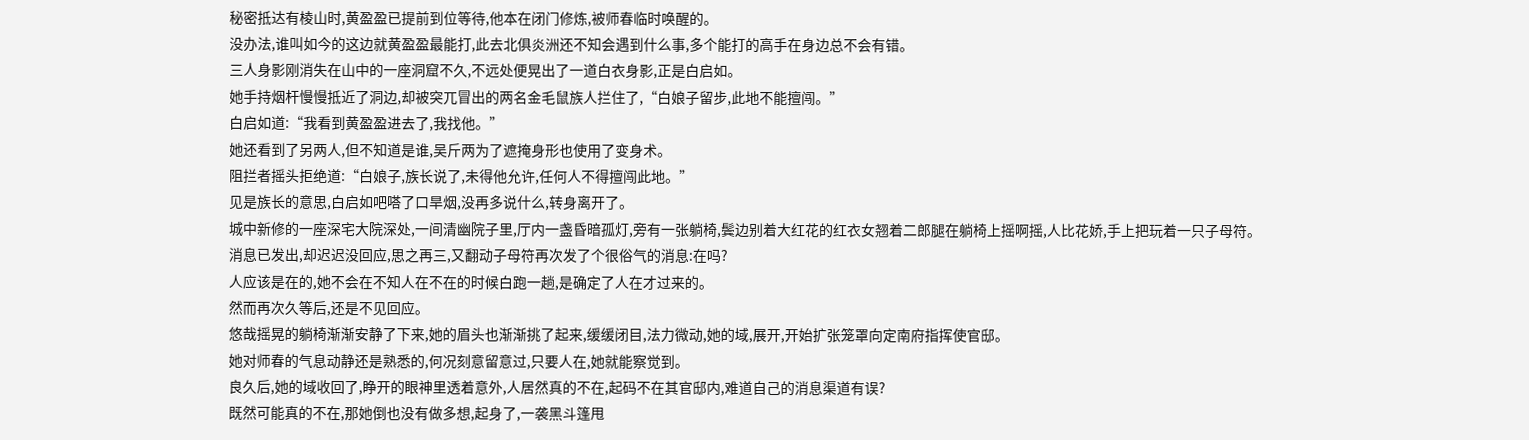秘密抵达有棱山时,黄盈盈已提前到位等待,他本在闭门修炼,被师春临时唤醒的。
没办法,谁叫如今的这边就黄盈盈最能打,此去北俱炎洲还不知会遇到什么事,多个能打的高手在身边总不会有错。
三人身影刚消失在山中的一座洞窟不久,不远处便晃出了一道白衣身影,正是白启如。
她手持烟杆慢慢抵近了洞边,却被突兀冒出的两名金毛鼠族人拦住了,“白娘子留步,此地不能擅闯。”
白启如道:“我看到黄盈盈进去了,我找他。”
她还看到了另两人,但不知道是谁,吴斤两为了遮掩身形也使用了变身术。
阻拦者摇头拒绝道:“白娘子,族长说了,未得他允许,任何人不得擅闯此地。”
见是族长的意思,白启如吧嗒了口旱烟,没再多说什么,转身离开了。
城中新修的一座深宅大院深处,一间清幽院子里,厅内一盏昏暗孤灯,旁有一张躺椅,鬓边别着大红花的红衣女翘着二郎腿在躺椅上摇啊摇,人比花娇,手上把玩着一只子母符。
消息已发出,却迟迟没回应,思之再三,又翻动子母符再次发了个很俗气的消息:在吗?
人应该是在的,她不会在不知人在不在的时候白跑一趟,是确定了人在才过来的。
然而再次久等后,还是不见回应。
悠哉摇晃的躺椅渐渐安静了下来,她的眉头也渐渐挑了起来,缓缓闭目,法力微动,她的域,展开,开始扩张笼罩向定南府指挥使官邸。
她对师春的气息动静还是熟悉的,何况刻意留意过,只要人在,她就能察觉到。
良久后,她的域收回了,睁开的眼神里透着意外,人居然真的不在,起码不在其官邸内,难道自己的消息渠道有误?
既然可能真的不在,那她倒也没有做多想,起身了,一袭黑斗篷甩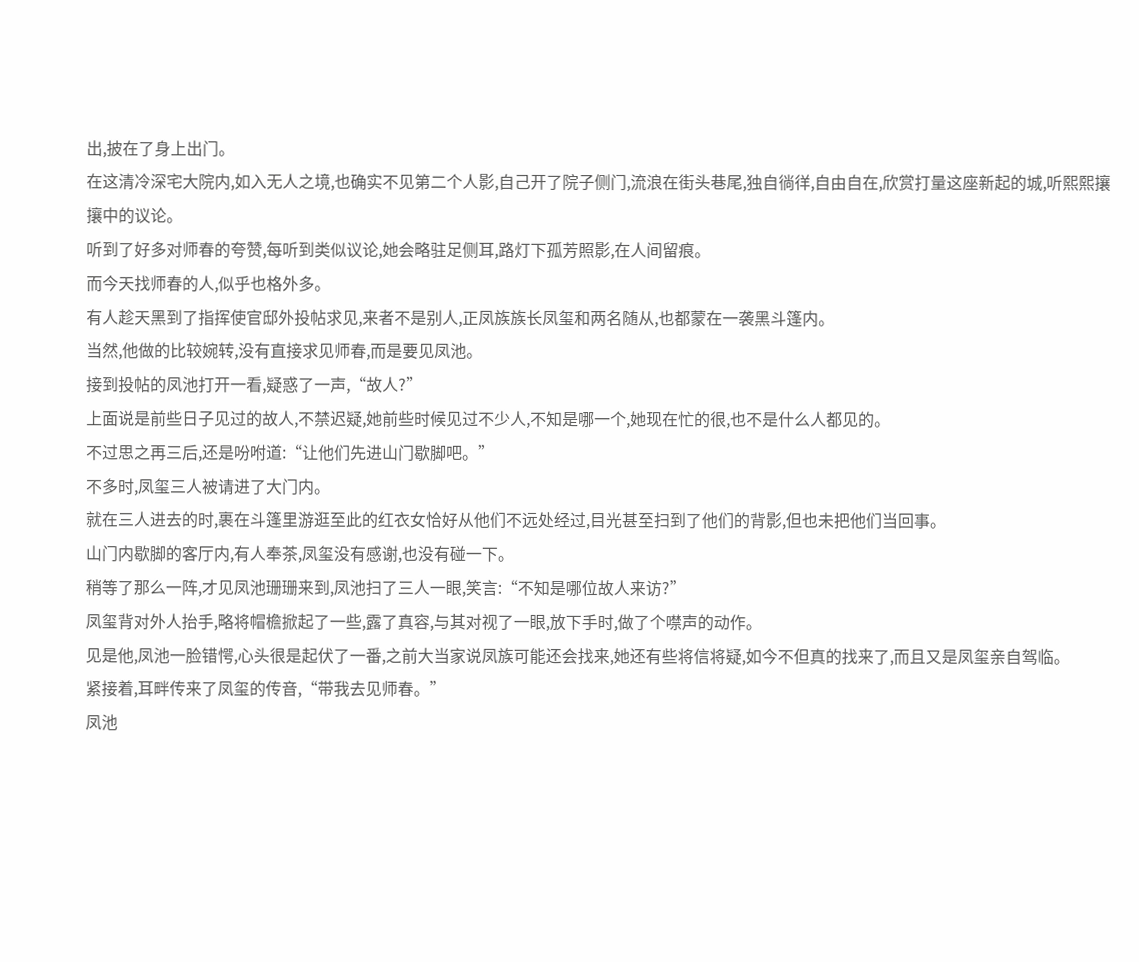出,披在了身上出门。
在这清冷深宅大院内,如入无人之境,也确实不见第二个人影,自己开了院子侧门,流浪在街头巷尾,独自徜徉,自由自在,欣赏打量这座新起的城,听熙熙攘攘中的议论。
听到了好多对师春的夸赞,每听到类似议论,她会略驻足侧耳,路灯下孤芳照影,在人间留痕。
而今天找师春的人,似乎也格外多。
有人趁天黑到了指挥使官邸外投帖求见,来者不是别人,正凤族族长凤玺和两名随从,也都蒙在一袭黑斗篷内。
当然,他做的比较婉转,没有直接求见师春,而是要见凤池。
接到投帖的凤池打开一看,疑惑了一声,“故人?”
上面说是前些日子见过的故人,不禁迟疑,她前些时候见过不少人,不知是哪一个,她现在忙的很,也不是什么人都见的。
不过思之再三后,还是吩咐道:“让他们先进山门歇脚吧。”
不多时,凤玺三人被请进了大门内。
就在三人进去的时,裹在斗篷里游逛至此的红衣女恰好从他们不远处经过,目光甚至扫到了他们的背影,但也未把他们当回事。
山门内歇脚的客厅内,有人奉茶,凤玺没有感谢,也没有碰一下。
稍等了那么一阵,才见凤池珊珊来到,凤池扫了三人一眼,笑言:“不知是哪位故人来访?”
凤玺背对外人抬手,略将帽檐掀起了一些,露了真容,与其对视了一眼,放下手时,做了个噤声的动作。
见是他,凤池一脸错愕,心头很是起伏了一番,之前大当家说凤族可能还会找来,她还有些将信将疑,如今不但真的找来了,而且又是凤玺亲自驾临。
紧接着,耳畔传来了凤玺的传音,“带我去见师春。”
凤池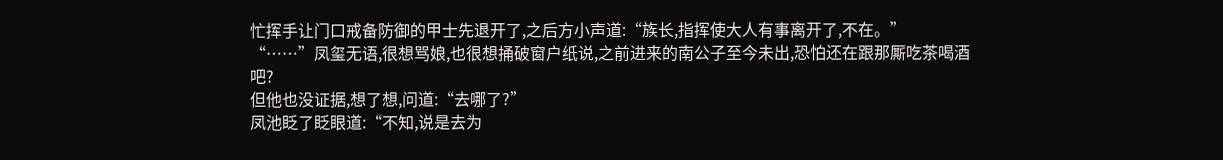忙挥手让门口戒备防御的甲士先退开了,之后方小声道:“族长,指挥使大人有事离开了,不在。”
“……”凤玺无语,很想骂娘,也很想捅破窗户纸说,之前进来的南公子至今未出,恐怕还在跟那厮吃茶喝酒吧?
但他也没证据,想了想,问道:“去哪了?”
凤池眨了眨眼道:“不知,说是去为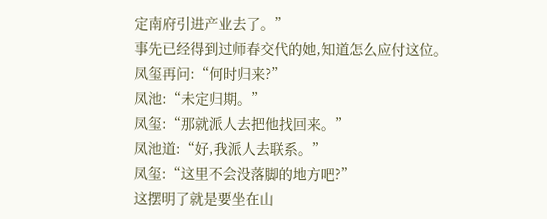定南府引进产业去了。”
事先已经得到过师春交代的她,知道怎么应付这位。
凤玺再问:“何时归来?”
凤池:“未定归期。”
凤玺:“那就派人去把他找回来。”
凤池道:“好,我派人去联系。”
凤玺:“这里不会没落脚的地方吧?”
这摆明了就是要坐在山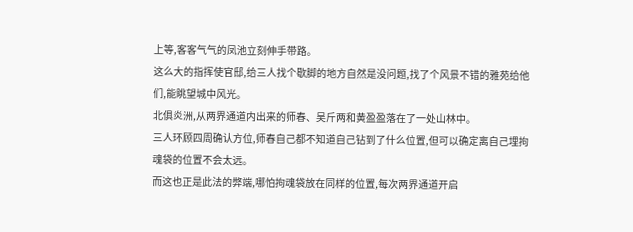上等,客客气气的凤池立刻伸手带路。
这么大的指挥使官邸,给三人找个歇脚的地方自然是没问题,找了个风景不错的雅苑给他们,能眺望城中风光。
北俱炎洲,从两界通道内出来的师春、吴斤两和黄盈盈落在了一处山林中。
三人环顾四周确认方位,师春自己都不知道自己钻到了什么位置,但可以确定离自己埋拘魂袋的位置不会太远。
而这也正是此法的弊端,哪怕拘魂袋放在同样的位置,每次两界通道开启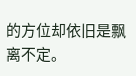的方位却依旧是飘离不定。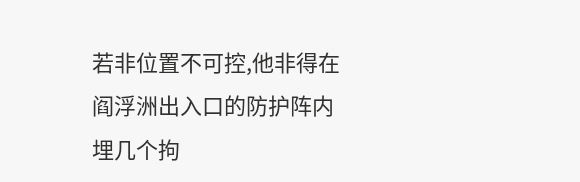若非位置不可控,他非得在阎浮洲出入口的防护阵内埋几个拘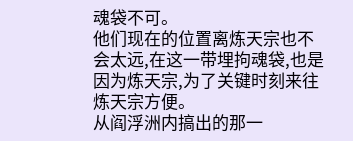魂袋不可。
他们现在的位置离炼天宗也不会太远,在这一带埋拘魂袋,也是因为炼天宗,为了关键时刻来往炼天宗方便。
从阎浮洲内搞出的那一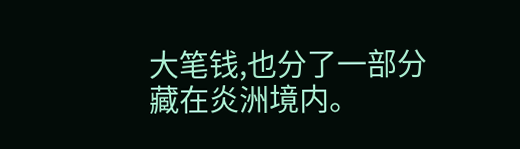大笔钱,也分了一部分藏在炎洲境内。